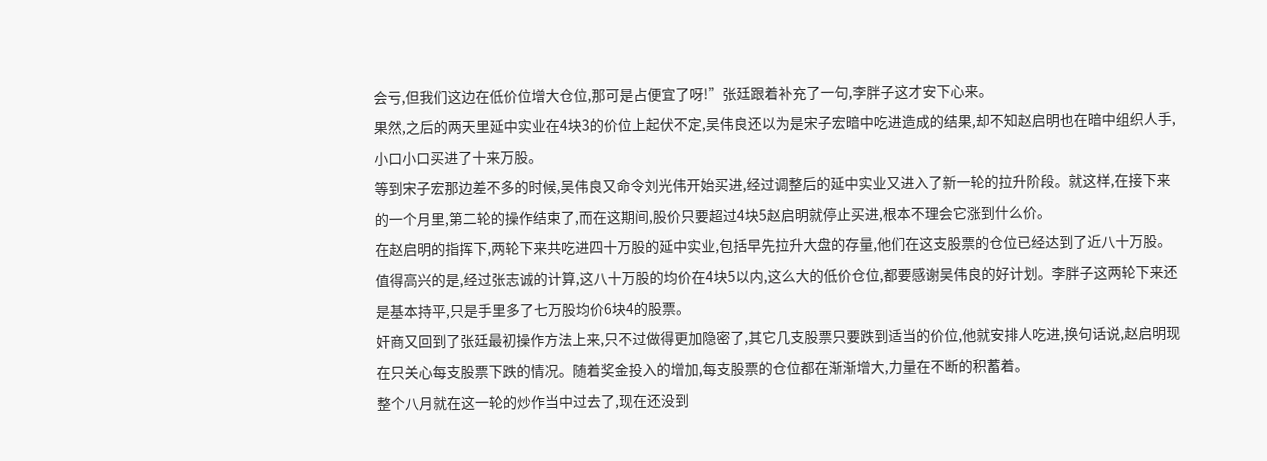会亏,但我们这边在低价位增大仓位,那可是占便宜了呀!”张廷跟着补充了一句,李胖子这才安下心来。
果然,之后的两天里延中实业在4块3的价位上起伏不定,吴伟良还以为是宋子宏暗中吃进造成的结果,却不知赵启明也在暗中组织人手,小口小口买进了十来万股。
等到宋子宏那边差不多的时候,吴伟良又命令刘光伟开始买进,经过调整后的延中实业又进入了新一轮的拉升阶段。就这样,在接下来的一个月里,第二轮的操作结束了,而在这期间,股价只要超过4块5赵启明就停止买进,根本不理会它涨到什么价。
在赵启明的指挥下,两轮下来共吃进四十万股的延中实业,包括早先拉升大盘的存量,他们在这支股票的仓位已经达到了近八十万股。
值得高兴的是,经过张志诚的计算,这八十万股的均价在4块5以内,这么大的低价仓位,都要感谢吴伟良的好计划。李胖子这两轮下来还是基本持平,只是手里多了七万股均价6块4的股票。
奸商又回到了张廷最初操作方法上来,只不过做得更加隐密了,其它几支股票只要跌到适当的价位,他就安排人吃进,换句话说,赵启明现在只关心每支股票下跌的情况。随着奖金投入的增加,每支股票的仓位都在渐渐增大,力量在不断的积蓄着。
整个八月就在这一轮的炒作当中过去了,现在还没到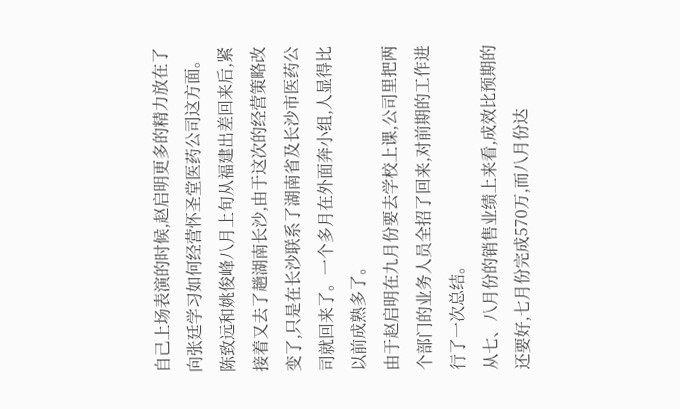自己上场表演的时候,赵启明更多的精力放在了向张廷学习如何经营怀圣堂医药公司这方面。
陈致远和姚俊峰八月上旬从福建出差回来后,紧接着又去了趟湖南长沙,由于这次的经营策略改变了,只是在长沙联系了湖南省及长沙市医药公司就回来了。一个多月在外面奔小组,人显得比以前成熟多了。
由于赵启明在九月份要去学校上课,公司里把两个部门的业务人员全招了回来,对前期的工作进行了一次总结。
从七、八月份的销售业绩上来看,成效比预期的还要好,七月份完成570万,而八月份达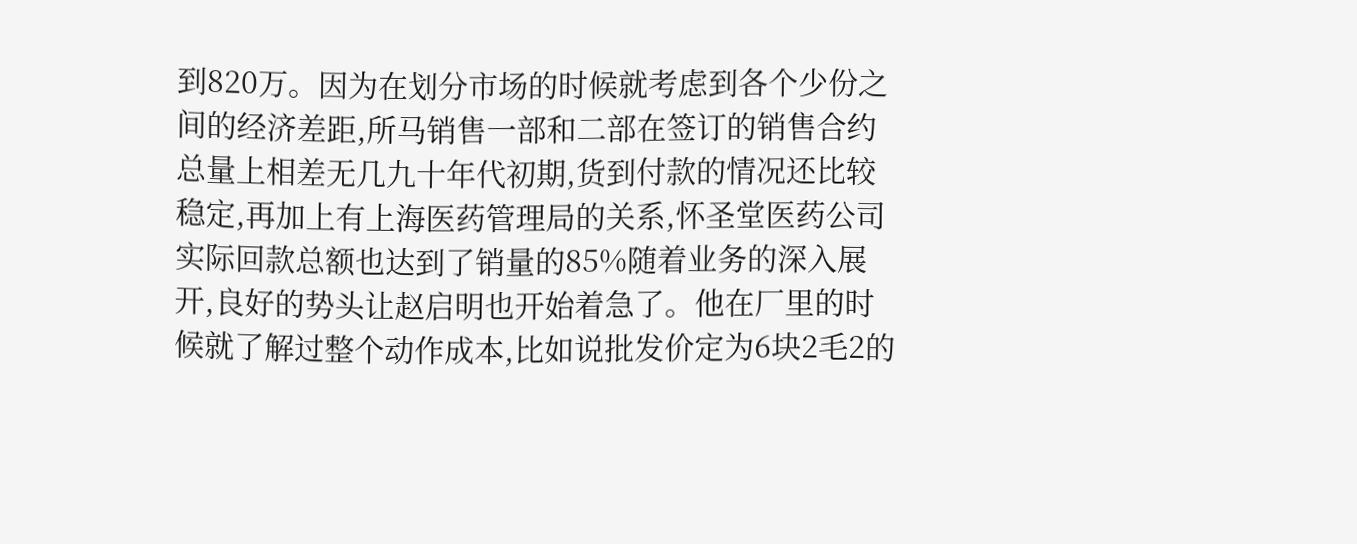到820万。因为在划分市场的时候就考虑到各个少份之间的经济差距,所马销售一部和二部在签订的销售合约总量上相差无几九十年代初期,货到付款的情况还比较稳定,再加上有上海医药管理局的关系,怀圣堂医药公司实际回款总额也达到了销量的85%随着业务的深入展开,良好的势头让赵启明也开始着急了。他在厂里的时候就了解过整个动作成本,比如说批发价定为6块2毛2的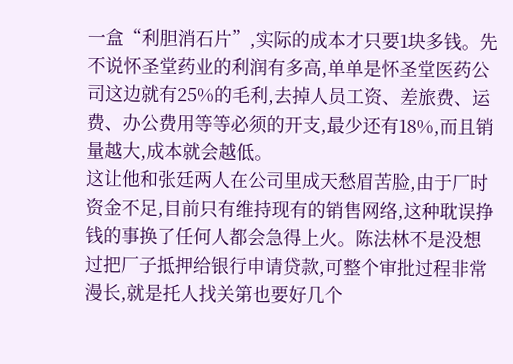一盒“利胆消石片”,实际的成本才只要1块多钱。先不说怀圣堂药业的利润有多高,单单是怀圣堂医药公司这边就有25%的毛利,去掉人员工资、差旅费、运费、办公费用等等必须的开支,最少还有18%,而且销量越大,成本就会越低。
这让他和张廷两人在公司里成天愁眉苦脸,由于厂时资金不足,目前只有维持现有的销售网络,这种耽误挣钱的事换了任何人都会急得上火。陈法林不是没想过把厂子抵押给银行申请贷款,可整个审批过程非常漫长,就是托人找关第也要好几个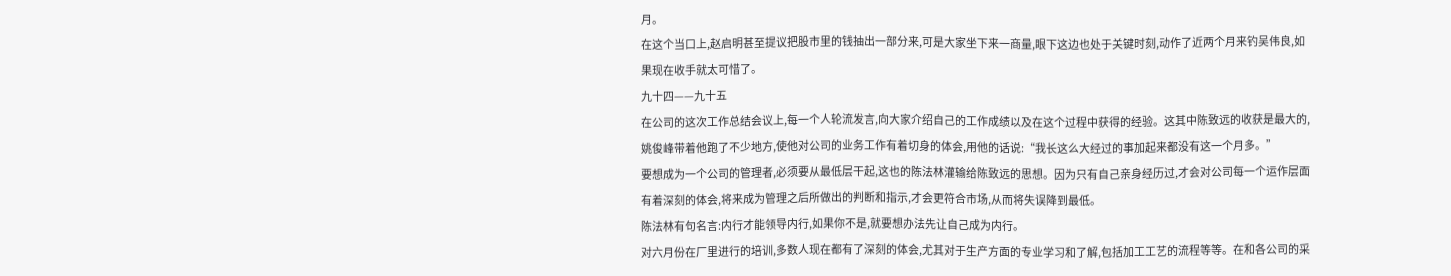月。
在这个当口上,赵启明甚至提议把股市里的钱抽出一部分来,可是大家坐下来一商量,眼下这边也处于关键时刻,动作了近两个月来钓吴伟良,如果现在收手就太可惜了。
九十四——九十五
在公司的这次工作总结会议上,每一个人轮流发言,向大家介绍自己的工作成绩以及在这个过程中获得的经验。这其中陈致远的收获是最大的,姚俊峰带着他跑了不少地方,使他对公司的业务工作有着切身的体会,用他的话说:“我长这么大经过的事加起来都没有这一个月多。”
要想成为一个公司的管理者,必须要从最低层干起,这也的陈法林灌输给陈致远的思想。因为只有自己亲身经历过,才会对公司每一个运作层面有着深刻的体会,将来成为管理之后所做出的判断和指示,才会更符合市场,从而将失误降到最低。
陈法林有句名言:内行才能领导内行,如果你不是,就要想办法先让自己成为内行。
对六月份在厂里进行的培训,多数人现在都有了深刻的体会,尤其对于生产方面的专业学习和了解,包括加工工艺的流程等等。在和各公司的采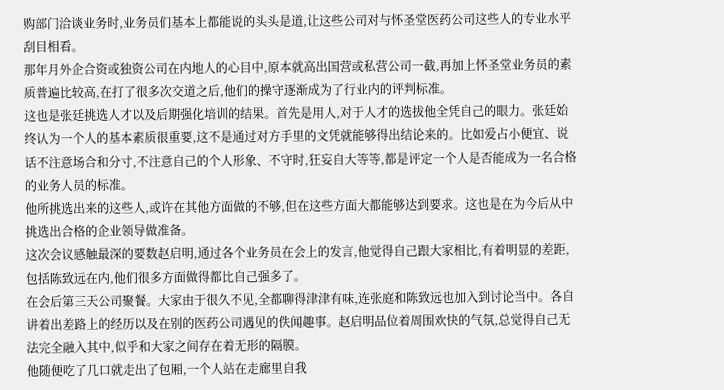购部门洽谈业务时,业务员们基本上都能说的头头是道,让这些公司对与怀圣堂医药公司这些人的专业水平刮目相看。
那年月外企合资或独资公司在内地人的心目中,原本就高出国营或私营公司一截,再加上怀圣堂业务员的素质普遍比较高,在打了很多次交道之后,他们的操守逐渐成为了行业内的评判标准。
这也是张廷挑选人才以及后期强化培训的结果。首先是用人,对于人才的选拔他全凭自己的眼力。张廷始终认为一个人的基本素质很重要,这不是通过对方手里的文凭就能够得出结论来的。比如爱占小便宜、说话不注意场合和分寸,不注意自己的个人形象、不守时,狂妄自大等等,都是评定一个人是否能成为一名合格的业务人员的标准。
他所挑选出来的这些人,或许在其他方面做的不够,但在这些方面大都能够达到要求。这也是在为今后从中挑选出合格的企业领导做准备。
这次会议感触最深的要数赵启明,通过各个业务员在会上的发言,他觉得自己跟大家相比,有着明显的差距,包括陈致远在内,他们很多方面做得都比自己强多了。
在会后第三天公司聚餐。大家由于很久不见,全都聊得津津有味,连张庭和陈致远也加入到讨论当中。各自讲着出差路上的经历以及在别的医药公司遇见的佚闻趣事。赵启明品位着周围欢快的气氛,总觉得自己无法完全融入其中,似乎和大家之间存在着无形的隔膜。
他随便吃了几口就走出了包厢,一个人站在走廊里自我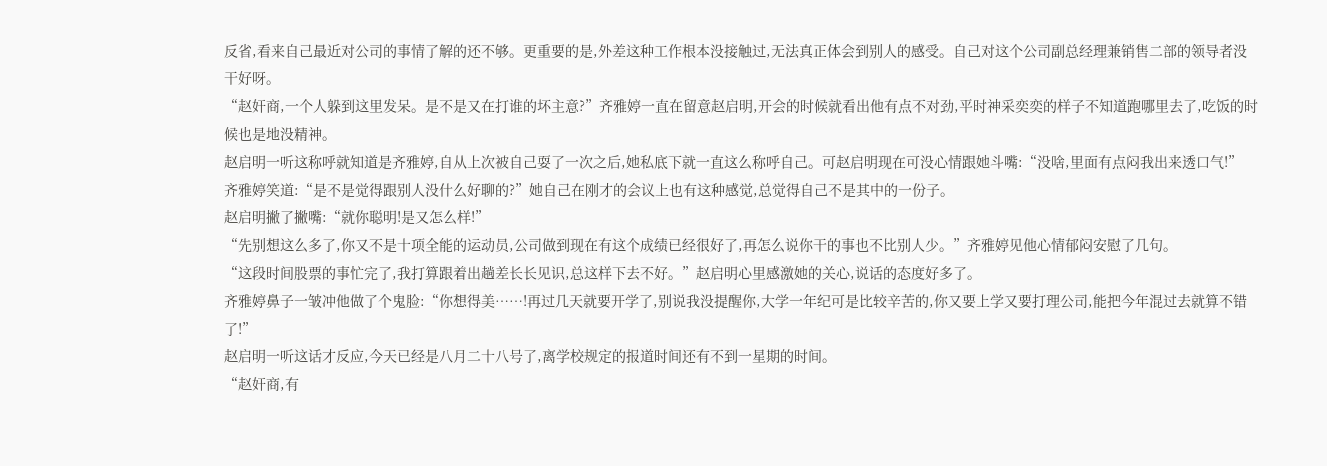反省,看来自己最近对公司的事情了解的还不够。更重要的是,外差这种工作根本没接触过,无法真正体会到别人的感受。自己对这个公司副总经理兼销售二部的领导者没干好呀。
“赵奸商,一个人躲到这里发呆。是不是又在打谁的坏主意?”齐雅婷一直在留意赵启明,开会的时候就看出他有点不对劲,平时神采奕奕的样子不知道跑哪里去了,吃饭的时候也是地没精神。
赵启明一听这称呼就知道是齐雅婷,自从上次被自己耍了一次之后,她私底下就一直这么称呼自己。可赵启明现在可没心情跟她斗嘴:“没啥,里面有点闷我出来透口气!”
齐雅婷笑道:“是不是觉得跟别人没什么好聊的?”她自己在刚才的会议上也有这种感觉,总觉得自己不是其中的一份子。
赵启明撇了撇嘴:“就你聪明!是又怎么样!”
“先别想这么多了,你又不是十项全能的运动员,公司做到现在有这个成绩已经很好了,再怎么说你干的事也不比别人少。”齐雅婷见他心情郁闷安慰了几句。
“这段时间股票的事忙完了,我打算跟着出趟差长长见识,总这样下去不好。”赵启明心里感激她的关心,说话的态度好多了。
齐雅婷鼻子一皱冲他做了个鬼脸:“你想得美……!再过几天就要开学了,别说我没提醒你,大学一年纪可是比较辛苦的,你又要上学又要打理公司,能把今年混过去就算不错了!”
赵启明一听这话才反应,今天已经是八月二十八号了,离学校规定的报道时间还有不到一星期的时间。
“赵奸商,有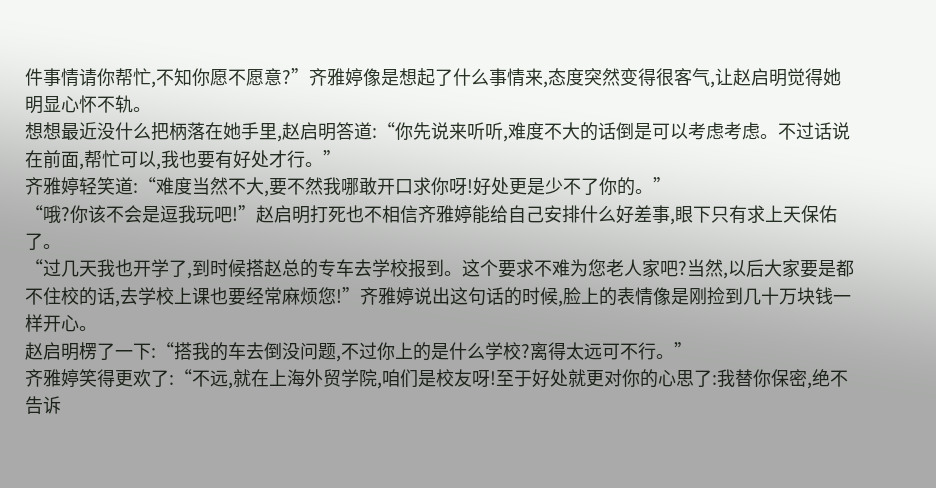件事情请你帮忙,不知你愿不愿意?”齐雅婷像是想起了什么事情来,态度突然变得很客气,让赵启明觉得她明显心怀不轨。
想想最近没什么把柄落在她手里,赵启明答道:“你先说来听听,难度不大的话倒是可以考虑考虑。不过话说在前面,帮忙可以,我也要有好处才行。”
齐雅婷轻笑道:“难度当然不大,要不然我哪敢开口求你呀!好处更是少不了你的。”
“哦?你该不会是逗我玩吧!”赵启明打死也不相信齐雅婷能给自己安排什么好差事,眼下只有求上天保佑了。
“过几天我也开学了,到时候搭赵总的专车去学校报到。这个要求不难为您老人家吧?当然,以后大家要是都不住校的话,去学校上课也要经常麻烦您!”齐雅婷说出这句话的时候,脸上的表情像是刚捡到几十万块钱一样开心。
赵启明楞了一下:“搭我的车去倒没问题,不过你上的是什么学校?离得太远可不行。”
齐雅婷笑得更欢了:“不远,就在上海外贸学院,咱们是校友呀!至于好处就更对你的心思了:我替你保密,绝不告诉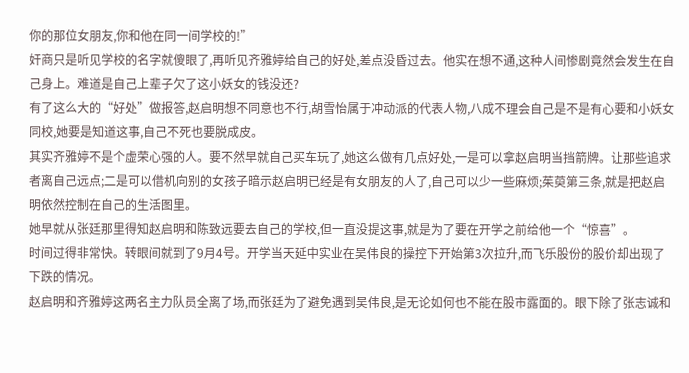你的那位女朋友,你和他在同一间学校的!”
奸商只是听见学校的名字就傻眼了,再听见齐雅婷给自己的好处,差点没昏过去。他实在想不通,这种人间惨剧竟然会发生在自己身上。难道是自己上辈子欠了这小妖女的钱没还?
有了这么大的“好处”做报答,赵启明想不同意也不行,胡雪怡属于冲动派的代表人物,八成不理会自己是不是有心要和小妖女同校,她要是知道这事,自己不死也要脱成皮。
其实齐雅婷不是个虚荣心强的人。要不然早就自己买车玩了,她这么做有几点好处,一是可以拿赵启明当挡箭牌。让那些追求者离自己远点;二是可以借机向别的女孩子暗示赵启明已经是有女朋友的人了,自己可以少一些麻烦;茱萸第三条,就是把赵启明依然控制在自己的生活图里。
她早就从张廷那里得知赵启明和陈致远要去自己的学校,但一直没提这事,就是为了要在开学之前给他一个“惊喜”。
时间过得非常快。转眼间就到了9月4号。开学当天延中实业在吴伟良的操控下开始第3次拉升,而飞乐股份的股价却出现了下跌的情况。
赵启明和齐雅婷这两名主力队员全离了场,而张廷为了避免遇到吴伟良,是无论如何也不能在股市露面的。眼下除了张志诚和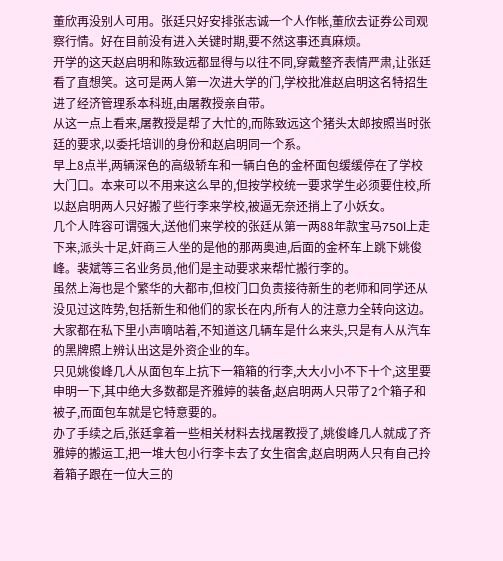董欣再没别人可用。张廷只好安排张志诚一个人作帐,董欣去证券公司观察行情。好在目前没有进入关键时期,要不然这事还真麻烦。
开学的这天赵启明和陈致远都显得与以往不同,穿戴整齐表情严肃,让张廷看了直想笑。这可是两人第一次进大学的门,学校批准赵启明这名特招生进了经济管理系本科班,由屠教授亲自带。
从这一点上看来,屠教授是帮了大忙的,而陈致远这个猪头太郎按照当时张廷的要求,以委托培训的身份和赵启明同一个系。
早上8点半,两辆深色的高级轿车和一辆白色的金杯面包缓缓停在了学校大门口。本来可以不用来这么早的,但按学校统一要求学生必须要住校,所以赵启明两人只好搬了些行李来学校,被逼无奈还捎上了小妖女。
几个人阵容可谓强大,送他们来学校的张廷从第一两88年款宝马750l上走下来,派头十足,奸商三人坐的是他的那两奥迪,后面的金杯车上跳下姚俊峰。裴斌等三名业务员,他们是主动要求来帮忙搬行李的。
虽然上海也是个繁华的大都市,但校门口负责接待新生的老师和同学还从没见过这阵势,包括新生和他们的家长在内,所有人的注意力全转向这边。大家都在私下里小声嘀咕着,不知道这几辆车是什么来头,只是有人从汽车的黑牌照上辨认出这是外资企业的车。
只见姚俊峰几人从面包车上抗下一箱箱的行李,大大小小不下十个,这里要申明一下,其中绝大多数都是齐雅婷的装备,赵启明两人只带了2个箱子和被子,而面包车就是它特意要的。
办了手续之后,张廷拿着一些相关材料去找屠教授了,姚俊峰几人就成了齐雅婷的搬运工,把一堆大包小行李卡去了女生宿舍,赵启明两人只有自己拎着箱子跟在一位大三的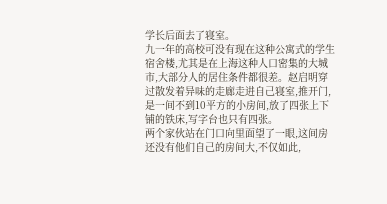学长后面去了寝室。
九一年的高校可没有现在这种公寓式的学生宿舍楼,尤其是在上海这种人口密集的大城市,大部分人的居住条件都很差。赵启明穿过散发着异味的走廊走进自己寝室,推开门,是一间不到10平方的小房间,放了四张上下铺的铁床,写字台也只有四张。
两个家伙站在门口向里面望了一眼,这间房还没有他们自己的房间大,不仅如此,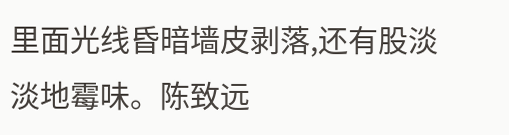里面光线昏暗墙皮剥落,还有股淡淡地霉味。陈致远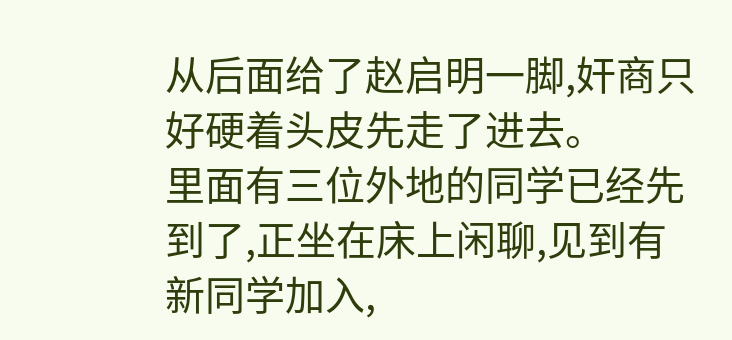从后面给了赵启明一脚,奸商只好硬着头皮先走了进去。
里面有三位外地的同学已经先到了,正坐在床上闲聊,见到有新同学加入,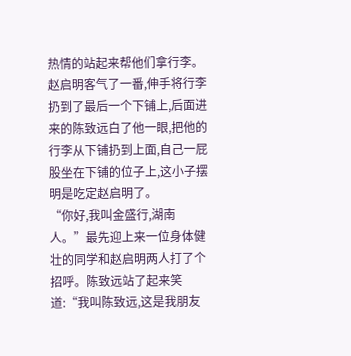热情的站起来帮他们拿行李。赵启明客气了一番,伸手将行李扔到了最后一个下铺上,后面进来的陈致远白了他一眼,把他的行李从下铺扔到上面,自己一屁股坐在下铺的位子上,这小子摆明是吃定赵启明了。
“你好,我叫金盛行,湖南人。”最先迎上来一位身体健壮的同学和赵启明两人打了个招呼。陈致远站了起来笑道:“我叫陈致远,这是我朋友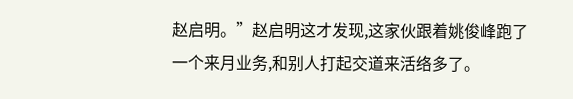赵启明。”赵启明这才发现,这家伙跟着姚俊峰跑了一个来月业务,和别人打起交道来活络多了。